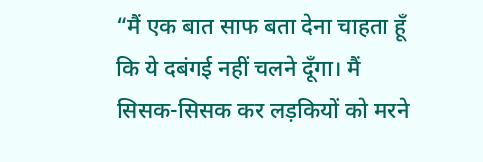“मैं एक बात साफ बता देना चाहता हूँ कि ये दबंगई नहीं चलने दूँगा। मैं सिसक-सिसक कर लड़कियों को मरने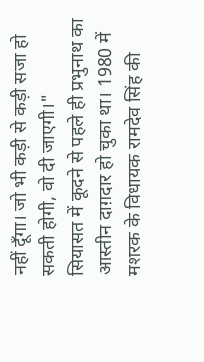नहीं दूँगा। जो भी कड़ी से कड़ी सजा हो सकती होगी, वो दी जाएगी।"
सियासत में कूदने से पहले ही प्रभुनाथ का आस्तीन दाग़दार हो चुका था। 1980 में मशरक के विधायक रामदेव सिंह की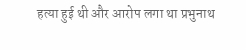हत्या हुई थी और आरोप लगा था प्रभुनाथ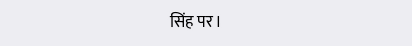सिंह पर।